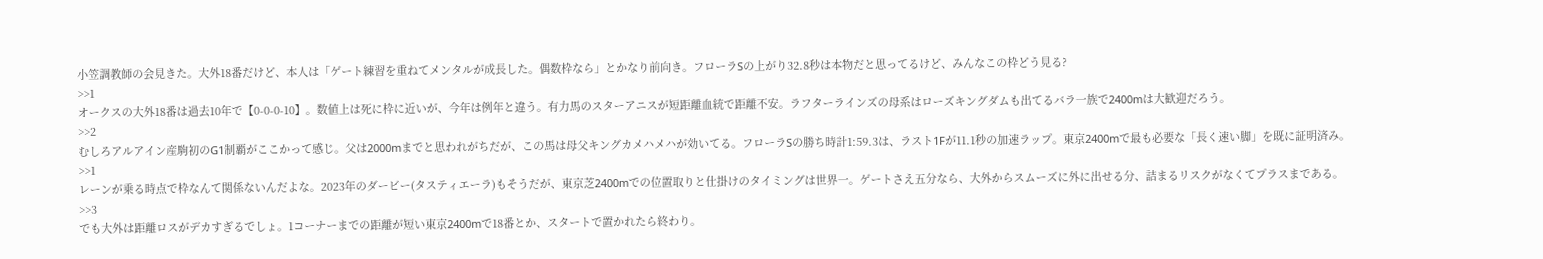小笠調教師の会見きた。大外18番だけど、本人は「ゲート練習を重ねてメンタルが成長した。偶数枠なら」とかなり前向き。フローラSの上がり32.8秒は本物だと思ってるけど、みんなこの枠どう見る?
>>1
オークスの大外18番は過去10年で【0-0-0-10】。数値上は死に枠に近いが、今年は例年と違う。有力馬のスターアニスが短距離血統で距離不安。ラフターラインズの母系はローズキングダムも出てるバラ一族で2400mは大歓迎だろう。
>>2
むしろアルアイン産駒初のG1制覇がここかって感じ。父は2000mまでと思われがちだが、この馬は母父キングカメハメハが効いてる。フローラSの勝ち時計1:59.3は、ラスト1Fが11.1秒の加速ラップ。東京2400mで最も必要な「長く速い脚」を既に証明済み。
>>1
レーンが乗る時点で枠なんて関係ないんだよな。2023年のダービー(タスティエーラ)もそうだが、東京芝2400mでの位置取りと仕掛けのタイミングは世界一。ゲートさえ五分なら、大外からスムーズに外に出せる分、詰まるリスクがなくてプラスまである。
>>3
でも大外は距離ロスがデカすぎるでしょ。1コーナーまでの距離が短い東京2400mで18番とか、スタートで置かれたら終わり。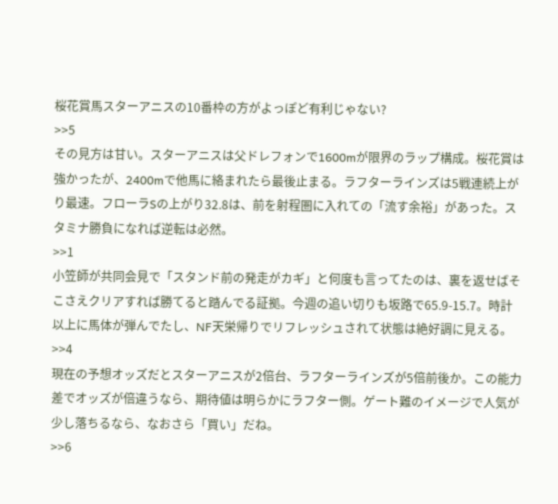桜花賞馬スターアニスの10番枠の方がよっぽど有利じゃない?
>>5
その見方は甘い。スターアニスは父ドレフォンで1600mが限界のラップ構成。桜花賞は強かったが、2400mで他馬に絡まれたら最後止まる。ラフターラインズは5戦連続上がり最速。フローラSの上がり32.8は、前を射程圏に入れての「流す余裕」があった。スタミナ勝負になれば逆転は必然。
>>1
小笠師が共同会見で「スタンド前の発走がカギ」と何度も言ってたのは、裏を返せばそこさえクリアすれば勝てると踏んでる証拠。今週の追い切りも坂路で65.9-15.7。時計以上に馬体が弾んでたし、NF天栄帰りでリフレッシュされて状態は絶好調に見える。
>>4
現在の予想オッズだとスターアニスが2倍台、ラフターラインズが5倍前後か。この能力差でオッズが倍違うなら、期待値は明らかにラフター側。ゲート難のイメージで人気が少し落ちるなら、なおさら「買い」だね。
>>6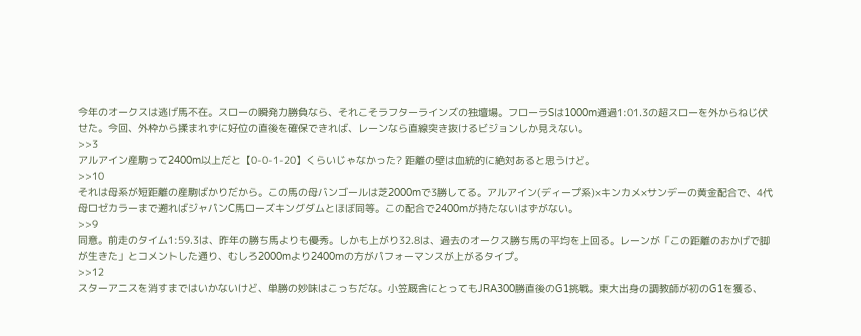今年のオークスは逃げ馬不在。スローの瞬発力勝負なら、それこそラフターラインズの独壇場。フローラSは1000m通過1:01.3の超スローを外からねじ伏せた。今回、外枠から揉まれずに好位の直後を確保できれば、レーンなら直線突き抜けるビジョンしか見えない。
>>3
アルアイン産駒って2400m以上だと【0-0-1-20】くらいじゃなかった? 距離の壁は血統的に絶対あると思うけど。
>>10
それは母系が短距離の産駒ばかりだから。この馬の母バンゴールは芝2000mで3勝してる。アルアイン(ディープ系)×キンカメ×サンデーの黄金配合で、4代母ロゼカラーまで遡ればジャパンC馬ローズキングダムとほぼ同等。この配合で2400mが持たないはずがない。
>>9
同意。前走のタイム1:59.3は、昨年の勝ち馬よりも優秀。しかも上がり32.8は、過去のオークス勝ち馬の平均を上回る。レーンが「この距離のおかげで脚が生きた」とコメントした通り、むしろ2000mより2400mの方がパフォーマンスが上がるタイプ。
>>12
スターアニスを消すまではいかないけど、単勝の妙味はこっちだな。小笠厩舎にとってもJRA300勝直後のG1挑戦。東大出身の調教師が初のG1を獲る、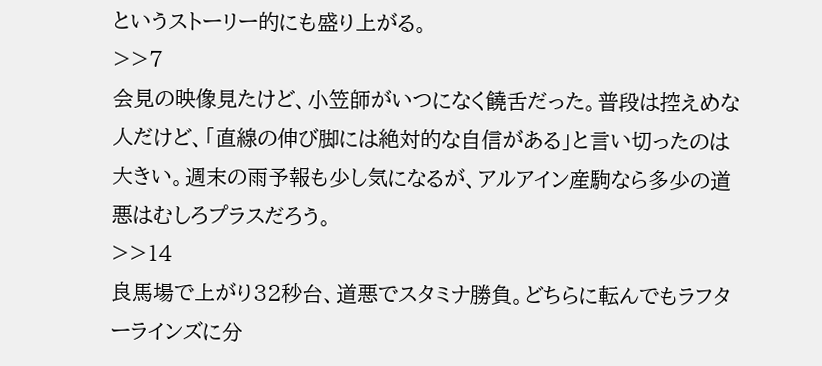というストーリー的にも盛り上がる。
>>7
会見の映像見たけど、小笠師がいつになく饒舌だった。普段は控えめな人だけど、「直線の伸び脚には絶対的な自信がある」と言い切ったのは大きい。週末の雨予報も少し気になるが、アルアイン産駒なら多少の道悪はむしろプラスだろう。
>>14
良馬場で上がり32秒台、道悪でスタミナ勝負。どちらに転んでもラフターラインズに分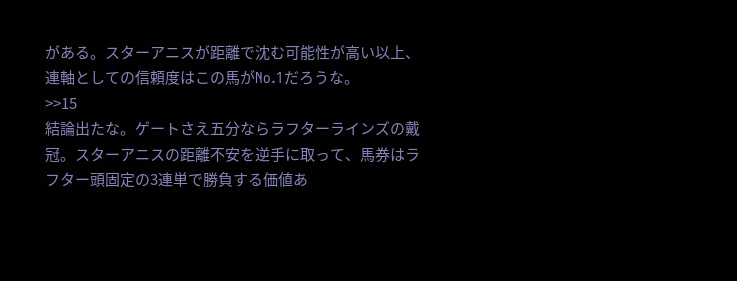がある。スターアニスが距離で沈む可能性が高い以上、連軸としての信頼度はこの馬がNo.1だろうな。
>>15
結論出たな。ゲートさえ五分ならラフターラインズの戴冠。スターアニスの距離不安を逆手に取って、馬券はラフター頭固定の3連単で勝負する価値あ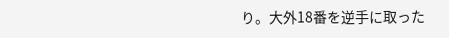り。大外18番を逆手に取った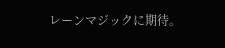レーンマジックに期待。